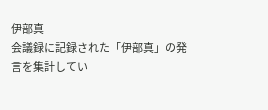伊部真
会議録に記録された「伊部真」の発言を集計してい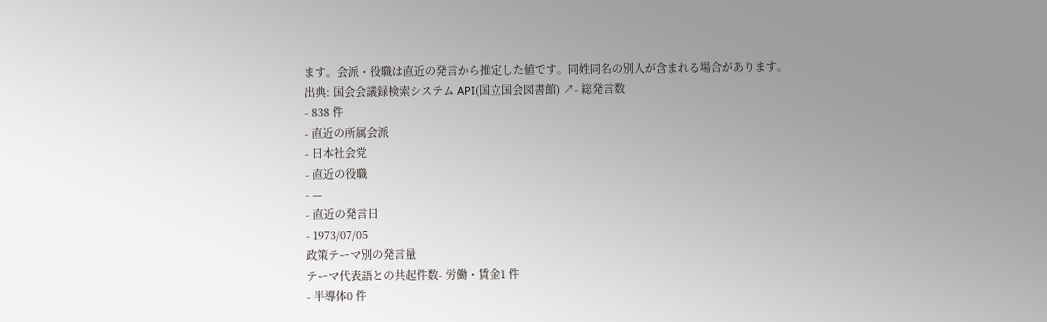ます。会派・役職は直近の発言から推定した値です。同姓同名の別人が含まれる場合があります。
出典: 国会会議録検索システム API(国立国会図書館) ↗- 総発言数
- 838 件
- 直近の所属会派
- 日本社会党
- 直近の役職
- —
- 直近の発言日
- 1973/07/05
政策テーマ別の発言量
テーマ代表語との共起件数- 労働・賃金1 件
- 半導体0 件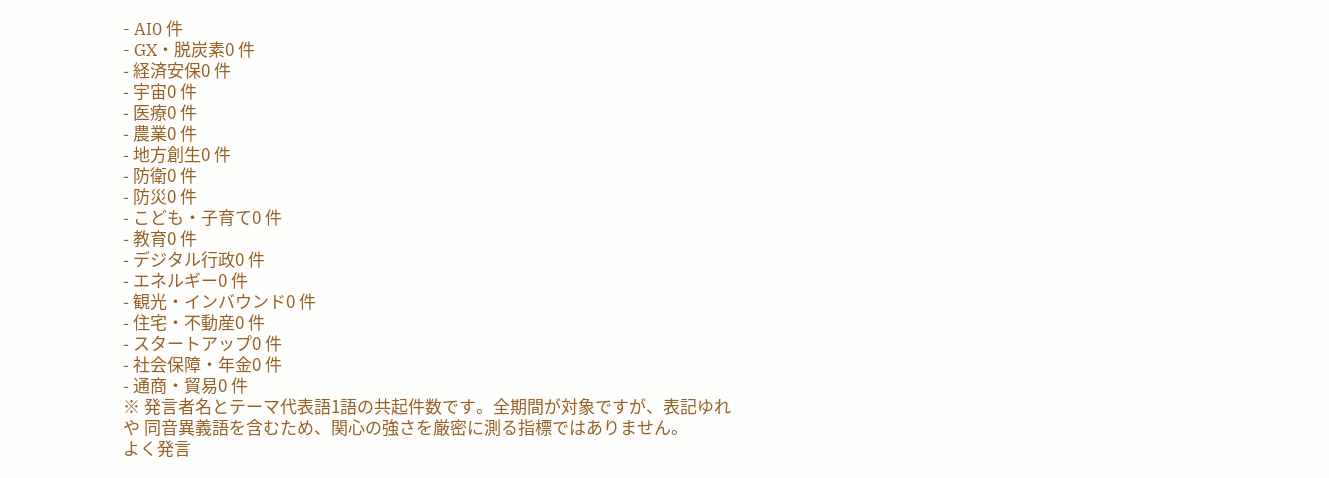- AI0 件
- GX・脱炭素0 件
- 経済安保0 件
- 宇宙0 件
- 医療0 件
- 農業0 件
- 地方創生0 件
- 防衛0 件
- 防災0 件
- こども・子育て0 件
- 教育0 件
- デジタル行政0 件
- エネルギー0 件
- 観光・インバウンド0 件
- 住宅・不動産0 件
- スタートアップ0 件
- 社会保障・年金0 件
- 通商・貿易0 件
※ 発言者名とテーマ代表語1語の共起件数です。全期間が対象ですが、表記ゆれや 同音異義語を含むため、関心の強さを厳密に測る指標ではありません。
よく発言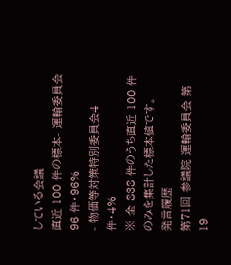している会議
直近 100 件の標本- 運輸委員会96 件・96%
- 物価等対策特別委員会4 件・4%
※ 全 838 件のうち直近 100 件のみを集計した標本値です。
発言履歴
第71回 参議院 運輸委員会 第19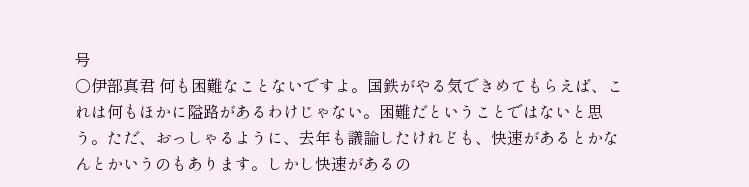号
○伊部真君 何も困難なことないですよ。国鉄がやる気できめてもらえば、これは何もほかに隘路があるわけじゃない。困難だということではないと思う。ただ、おっしゃるように、去年も議論したけれども、快速があるとかなんとかいうのもあります。しかし快速があるの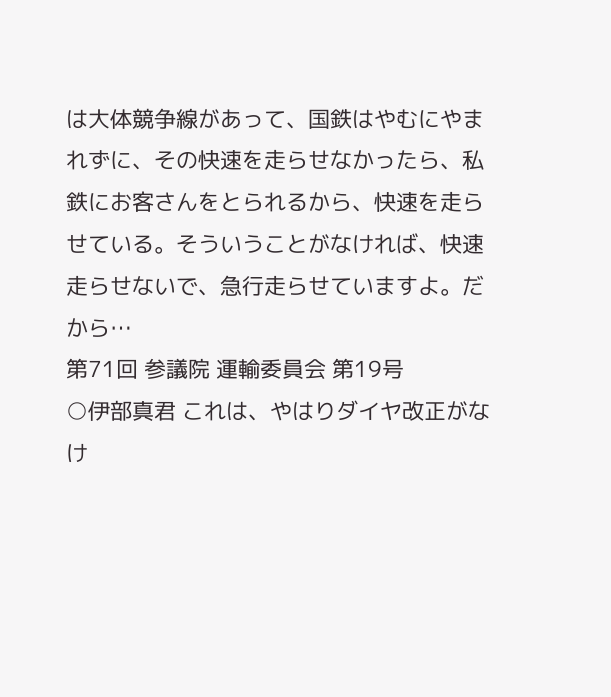は大体競争線があって、国鉄はやむにやまれずに、その快速を走らせなかったら、私鉄にお客さんをとられるから、快速を走らせている。そういうことがなければ、快速走らせないで、急行走らせていますよ。だから…
第71回 参議院 運輸委員会 第19号
○伊部真君 これは、やはりダイヤ改正がなけ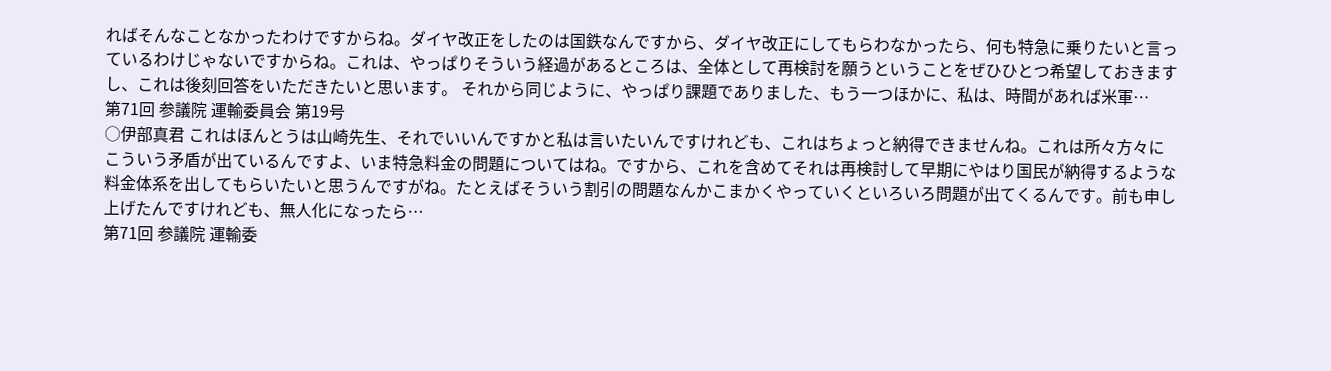ればそんなことなかったわけですからね。ダイヤ改正をしたのは国鉄なんですから、ダイヤ改正にしてもらわなかったら、何も特急に乗りたいと言っているわけじゃないですからね。これは、やっぱりそういう経過があるところは、全体として再検討を願うということをぜひひとつ希望しておきますし、これは後刻回答をいただきたいと思います。 それから同じように、やっぱり課題でありました、もう一つほかに、私は、時間があれば米軍…
第71回 参議院 運輸委員会 第19号
○伊部真君 これはほんとうは山崎先生、それでいいんですかと私は言いたいんですけれども、これはちょっと納得できませんね。これは所々方々にこういう矛盾が出ているんですよ、いま特急料金の問題についてはね。ですから、これを含めてそれは再検討して早期にやはり国民が納得するような料金体系を出してもらいたいと思うんですがね。たとえばそういう割引の問題なんかこまかくやっていくといろいろ問題が出てくるんです。前も申し上げたんですけれども、無人化になったら…
第71回 参議院 運輸委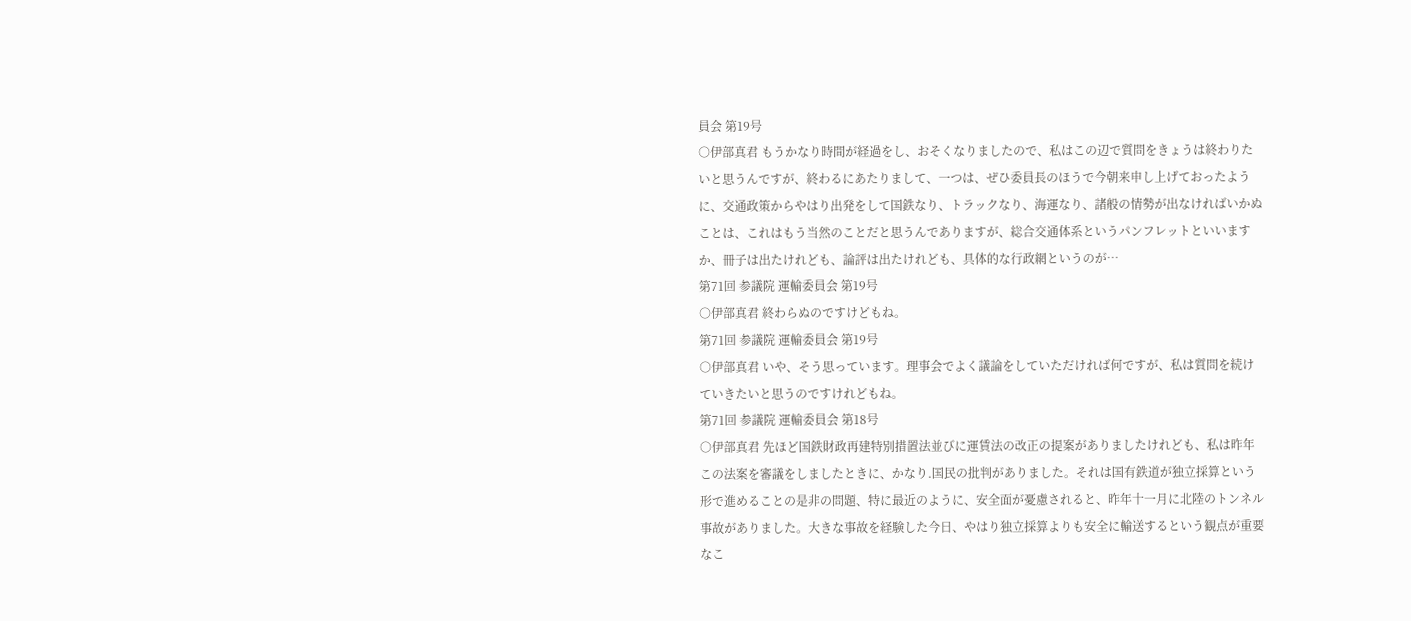員会 第19号
○伊部真君 もうかなり時間が経過をし、おそくなりましたので、私はこの辺で質問をきょうは終わりたいと思うんですが、終わるにあたりまして、一つは、ぜひ委員長のほうで今朝来申し上げておったように、交通政策からやはり出発をして国鉄なり、トラックなり、海運なり、諸般の情勢が出なければいかぬことは、これはもう当然のことだと思うんでありますが、総合交通体系というパンフレットといいますか、冊子は出たけれども、論評は出たけれども、具体的な行政網というのが…
第71回 参議院 運輸委員会 第19号
○伊部真君 終わらぬのですけどもね。
第71回 参議院 運輸委員会 第19号
○伊部真君 いや、そう思っています。理事会でよく議論をしていただければ何ですが、私は質問を続けていきたいと思うのですけれどもね。
第71回 参議院 運輸委員会 第18号
○伊部真君 先ほど国鉄財政再建特別措置法並びに運賃法の改正の提案がありましたけれども、私は昨年この法案を審議をしましたときに、かなり.国民の批判がありました。それは国有鉄道が独立採算という形で進めることの是非の問題、特に最近のように、安全面が憂慮されると、昨年十一月に北陸のトンネル事故がありました。大きな事故を経験した今日、やはり独立採算よりも安全に輸送するという観点が重要なこ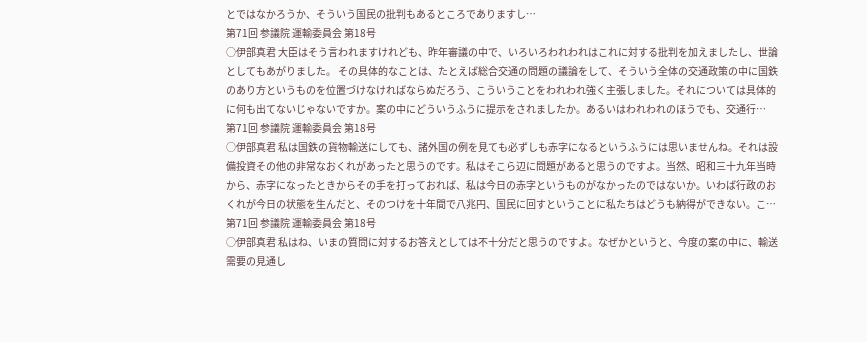とではなかろうか、そういう国民の批判もあるところでありますし…
第71回 参議院 運輸委員会 第18号
○伊部真君 大臣はそう言われますけれども、昨年審議の中で、いろいろわれわれはこれに対する批判を加えましたし、世論としてもあがりました。 その具体的なことは、たとえば総合交通の問題の議論をして、そういう全体の交通政策の中に国鉄のあり方というものを位置づけなければならぬだろう、こういうことをわれわれ強く主張しました。それについては具体的に何も出てないじゃないですか。案の中にどういうふうに提示をされましたか。あるいはわれわれのほうでも、交通行…
第71回 参議院 運輸委員会 第18号
○伊部真君 私は国鉄の貨物輸送にしても、諸外国の例を見ても必ずしも赤字になるというふうには思いませんね。それは設備投資その他の非常なおくれがあったと思うのです。私はそこら辺に問題があると思うのですよ。当然、昭和三十九年当時から、赤字になったときからその手を打っておれば、私は今日の赤字というものがなかったのではないか。いわば行政のおくれが今日の状態を生んだと、そのつけを十年間で八兆円、国民に回すということに私たちはどうも納得ができない。こ…
第71回 参議院 運輸委員会 第18号
○伊部真君 私はね、いまの質問に対するお答えとしては不十分だと思うのですよ。なぜかというと、今度の案の中に、輸送需要の見通し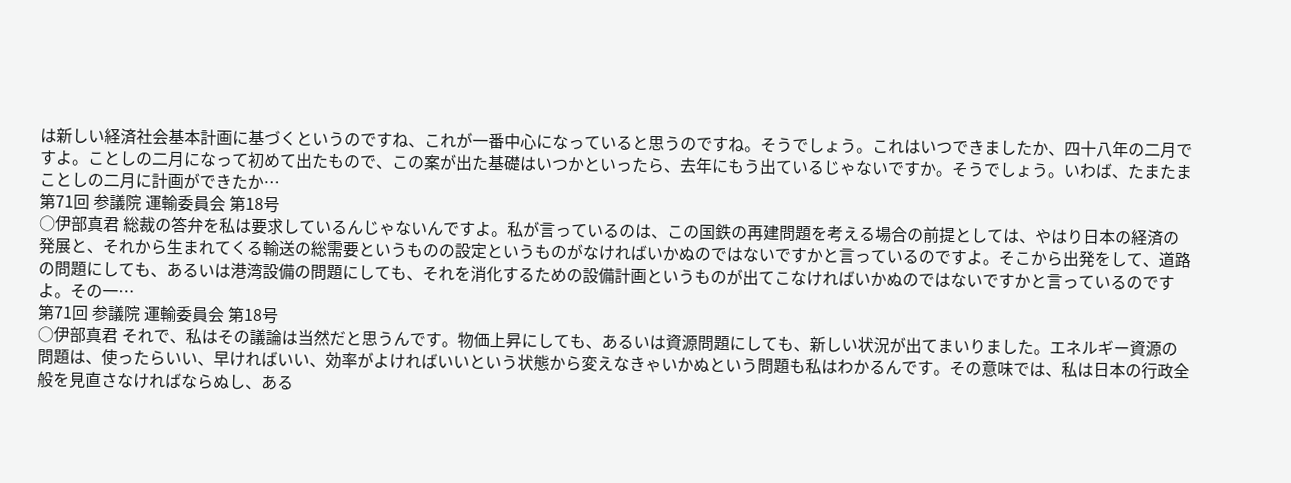は新しい経済社会基本計画に基づくというのですね、これが一番中心になっていると思うのですね。そうでしょう。これはいつできましたか、四十八年の二月ですよ。ことしの二月になって初めて出たもので、この案が出た基礎はいつかといったら、去年にもう出ているじゃないですか。そうでしょう。いわば、たまたまことしの二月に計画ができたか…
第71回 参議院 運輸委員会 第18号
○伊部真君 総裁の答弁を私は要求しているんじゃないんですよ。私が言っているのは、この国鉄の再建問題を考える場合の前提としては、やはり日本の経済の発展と、それから生まれてくる輸送の総需要というものの設定というものがなければいかぬのではないですかと言っているのですよ。そこから出発をして、道路の問題にしても、あるいは港湾設備の問題にしても、それを消化するための設備計画というものが出てこなければいかぬのではないですかと言っているのですよ。その一…
第71回 参議院 運輸委員会 第18号
○伊部真君 それで、私はその議論は当然だと思うんです。物価上昇にしても、あるいは資源問題にしても、新しい状況が出てまいりました。エネルギー資源の問題は、使ったらいい、早ければいい、効率がよければいいという状態から変えなきゃいかぬという問題も私はわかるんです。その意味では、私は日本の行政全般を見直さなければならぬし、ある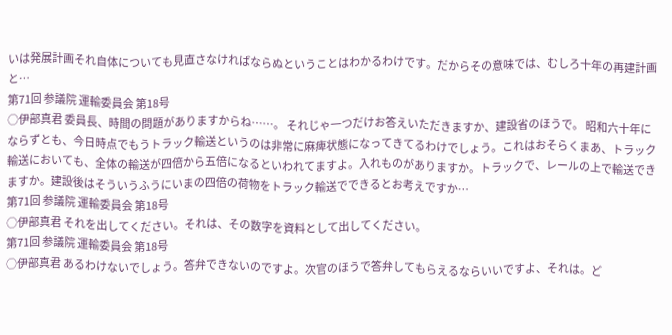いは発展計画それ自体についても見直さなければならぬということはわかるわけです。だからその意味では、むしろ十年の再建計画と…
第71回 参議院 運輸委員会 第18号
○伊部真君 委員長、時間の問題がありますからね……。 それじゃ一つだけお答えいただきますか、建設省のほうで。 昭和六十年にならずとも、今日時点でもうトラック輸送というのは非常に麻痺状態になってきてるわけでしょう。これはおそらくまあ、トラック輸送においても、全体の輸送が四倍から五倍になるといわれてますよ。入れものがありますか。トラックで、レールの上で輸送できますか。建設後はそういうふうにいまの四倍の荷物をトラック輸送でできるとお考えですか…
第71回 参議院 運輸委員会 第18号
○伊部真君 それを出してください。それは、その数字を資料として出してください。
第71回 参議院 運輸委員会 第18号
○伊部真君 あるわけないでしょう。答弁できないのですよ。次官のほうで答弁してもらえるならいいですよ、それは。ど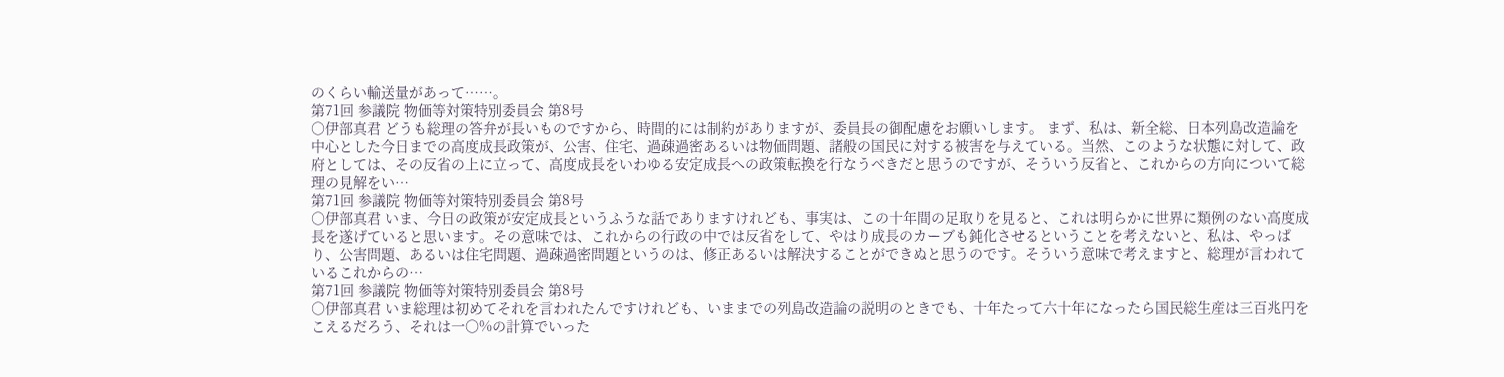のくらい輸送量があって……。
第71回 参議院 物価等対策特別委員会 第8号
○伊部真君 どうも総理の答弁が長いものですから、時間的には制約がありますが、委員長の御配慮をお願いします。 まず、私は、新全総、日本列島改造論を中心とした今日までの高度成長政策が、公害、住宅、過疎過密あるいは物価問題、諸般の国民に対する被害を与えている。当然、このような状態に対して、政府としては、その反省の上に立って、高度成長をいわゆる安定成長への政策転換を行なうべきだと思うのですが、そういう反省と、これからの方向について総理の見解をい…
第71回 参議院 物価等対策特別委員会 第8号
○伊部真君 いま、今日の政策が安定成長というふうな話でありますけれども、事実は、この十年間の足取りを見ると、これは明らかに世界に類例のない高度成長を遂げていると思います。その意味では、これからの行政の中では反省をして、やはり成長のカーブも鈍化させるということを考えないと、私は、やっぱり、公害問題、あるいは住宅問題、過疎過密問題というのは、修正あるいは解決することができぬと思うのです。そういう意味で考えますと、総理が言われているこれからの…
第71回 参議院 物価等対策特別委員会 第8号
○伊部真君 いま総理は初めてそれを言われたんですけれども、いままでの列島改造論の説明のときでも、十年たって六十年になったら国民総生産は三百兆円をこえるだろう、それは一〇%の計算でいった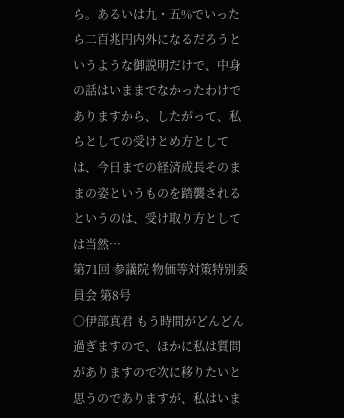ら。あるいは九・五%でいったら二百兆円内外になるだろうというような御説明だけで、中身の話はいままでなかったわけでありますから、したがって、私らとしての受けとめ方としては、今日までの経済成長そのままの姿というものを踏襲されるというのは、受け取り方としては当然…
第71回 参議院 物価等対策特別委員会 第8号
○伊部真君 もう時間がどんどん過ぎますので、ほかに私は質問がありますので次に移りたいと思うのでありますが、私はいま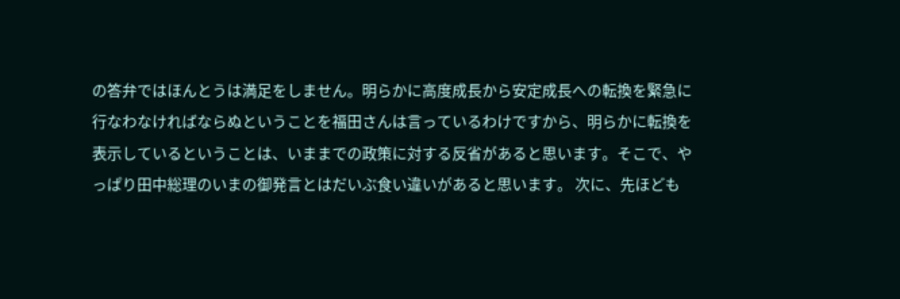の答弁ではほんとうは満足をしません。明らかに高度成長から安定成長への転換を緊急に行なわなければならぬということを福田さんは言っているわけですから、明らかに転換を表示しているということは、いままでの政策に対する反省があると思います。そこで、やっぱり田中総理のいまの御発言とはだいぶ食い違いがあると思います。 次に、先ほども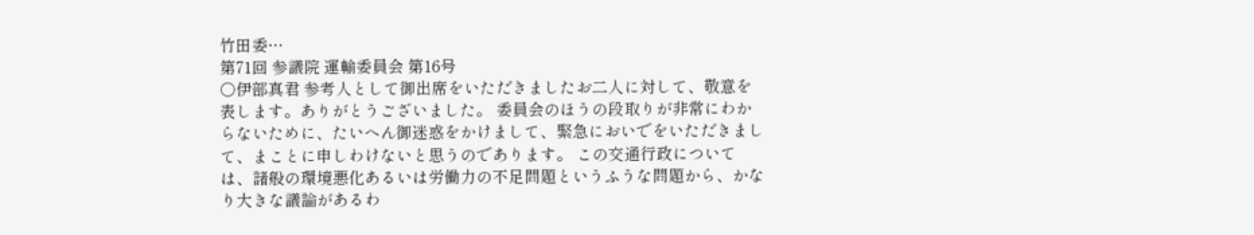竹田委…
第71回 参議院 運輸委員会 第16号
○伊部真君 参考人として御出席をいただきましたお二人に対して、敬意を表します。ありがとうございました。 委員会のほうの段取りが非常にわからないために、たいへん御迷惑をかけまして、緊急においでをいただきまして、まことに申しわけないと思うのであります。 この交通行政については、諸般の環境悪化あるいは労働力の不足問題というふうな問題から、かなり大きな議論があるわ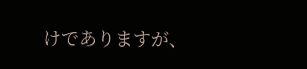けでありますが、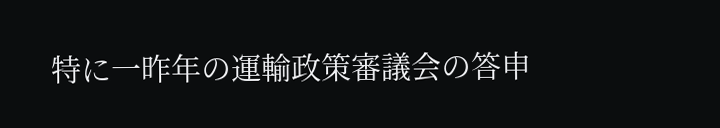特に一昨年の運輸政策審議会の答申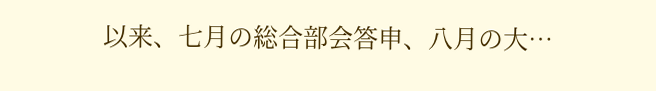以来、七月の総合部会答申、八月の大…